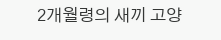2개월령의 새끼 고양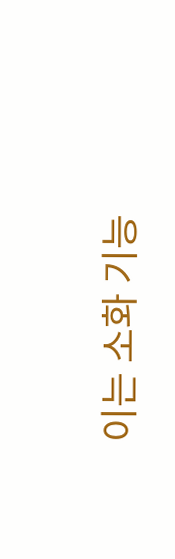이는 소화 기능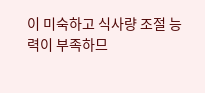이 미숙하고 식사량 조절 능력이 부족하므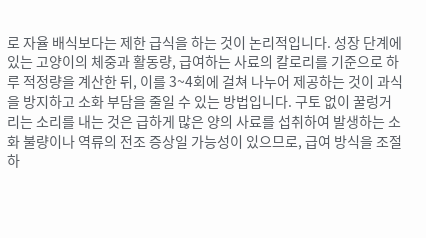로 자율 배식보다는 제한 급식을 하는 것이 논리적입니다. 성장 단계에 있는 고양이의 체중과 활동량, 급여하는 사료의 칼로리를 기준으로 하루 적정량을 계산한 뒤, 이를 3~4회에 걸쳐 나누어 제공하는 것이 과식을 방지하고 소화 부담을 줄일 수 있는 방법입니다. 구토 없이 꿀렁거리는 소리를 내는 것은 급하게 많은 양의 사료를 섭취하여 발생하는 소화 불량이나 역류의 전조 증상일 가능성이 있으므로, 급여 방식을 조절하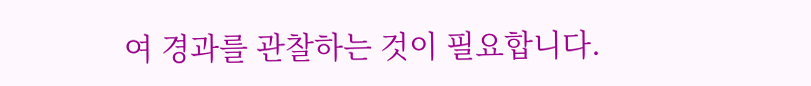여 경과를 관찰하는 것이 필요합니다.